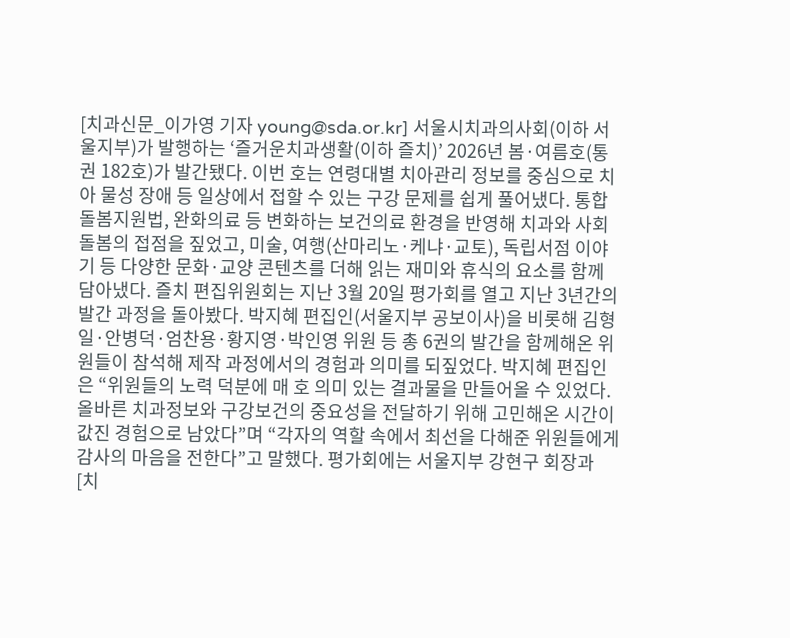[치과신문_이가영 기자 young@sda.or.kr] 서울시치과의사회(이하 서울지부)가 발행하는 ‘즐거운치과생활(이하 즐치)’ 2026년 봄·여름호(통권 182호)가 발간됐다. 이번 호는 연령대별 치아관리 정보를 중심으로 치아 물성 장애 등 일상에서 접할 수 있는 구강 문제를 쉽게 풀어냈다. 통합돌봄지원법, 완화의료 등 변화하는 보건의료 환경을 반영해 치과와 사회 돌봄의 접점을 짚었고, 미술, 여행(산마리노·케냐·교토), 독립서점 이야기 등 다양한 문화·교양 콘텐츠를 더해 읽는 재미와 휴식의 요소를 함께 담아냈다. 즐치 편집위원회는 지난 3월 20일 평가회를 열고 지난 3년간의 발간 과정을 돌아봤다. 박지혜 편집인(서울지부 공보이사)을 비롯해 김형일·안병덕·엄찬용·황지영·박인영 위원 등 총 6권의 발간을 함께해온 위원들이 참석해 제작 과정에서의 경험과 의미를 되짚었다. 박지혜 편집인은 “위원들의 노력 덕분에 매 호 의미 있는 결과물을 만들어올 수 있었다. 올바른 치과정보와 구강보건의 중요성을 전달하기 위해 고민해온 시간이 값진 경험으로 남았다”며 “각자의 역할 속에서 최선을 다해준 위원들에게 감사의 마음을 전한다”고 말했다. 평가회에는 서울지부 강현구 회장과
[치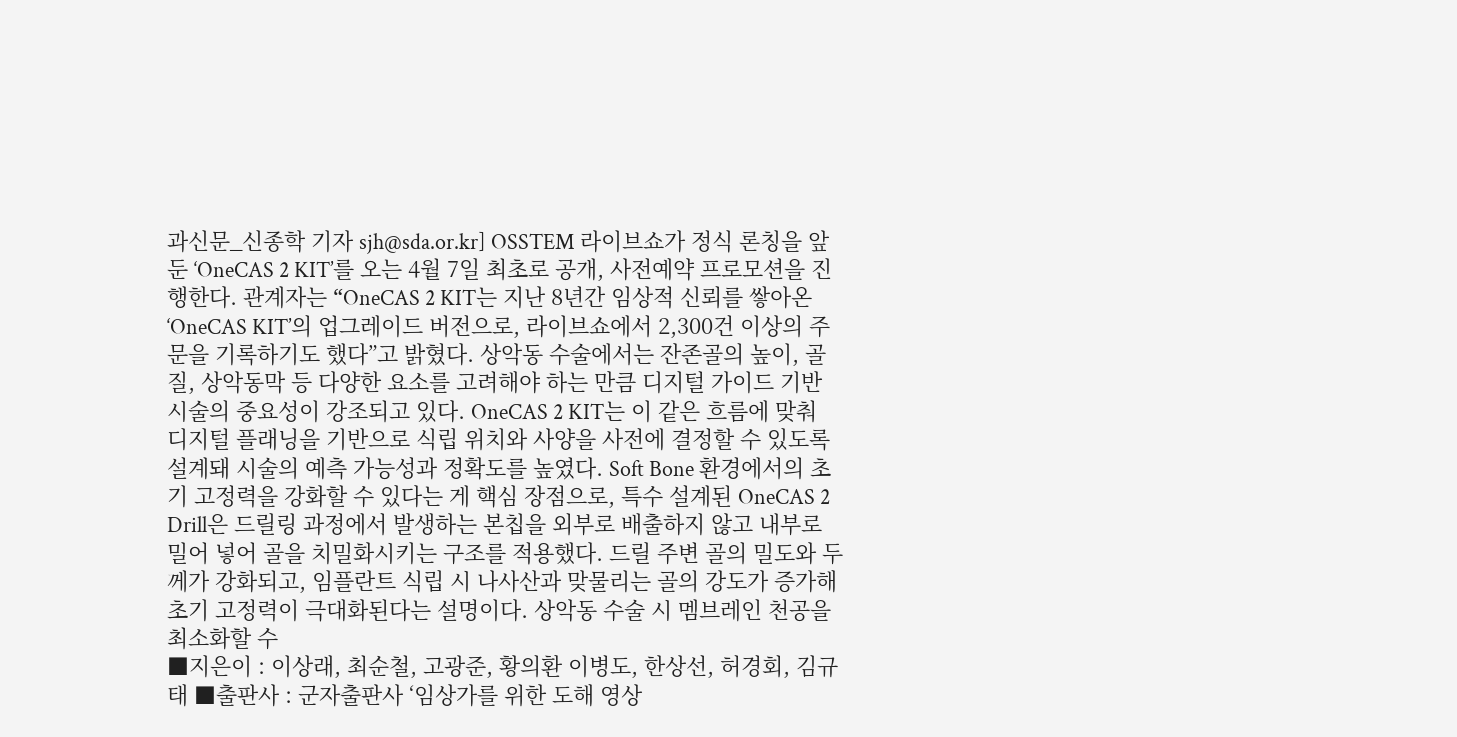과신문_신종학 기자 sjh@sda.or.kr] OSSTEM 라이브쇼가 정식 론칭을 앞둔 ‘OneCAS 2 KIT’를 오는 4월 7일 최초로 공개, 사전예약 프로모션을 진행한다. 관계자는 “OneCAS 2 KIT는 지난 8년간 임상적 신뢰를 쌓아온 ‘OneCAS KIT’의 업그레이드 버전으로, 라이브쇼에서 2,300건 이상의 주문을 기록하기도 했다”고 밝혔다. 상악동 수술에서는 잔존골의 높이, 골질, 상악동막 등 다양한 요소를 고려해야 하는 만큼 디지털 가이드 기반 시술의 중요성이 강조되고 있다. OneCAS 2 KIT는 이 같은 흐름에 맞춰 디지털 플래닝을 기반으로 식립 위치와 사양을 사전에 결정할 수 있도록 설계돼 시술의 예측 가능성과 정확도를 높였다. Soft Bone 환경에서의 초기 고정력을 강화할 수 있다는 게 핵심 장점으로, 특수 설계된 OneCAS 2 Drill은 드릴링 과정에서 발생하는 본칩을 외부로 배출하지 않고 내부로 밀어 넣어 골을 치밀화시키는 구조를 적용했다. 드릴 주변 골의 밀도와 두께가 강화되고, 임플란트 식립 시 나사산과 맞물리는 골의 강도가 증가해 초기 고정력이 극대화된다는 설명이다. 상악동 수술 시 멤브레인 천공을 최소화할 수
■지은이 : 이상래, 최순철, 고광준, 황의환 이병도, 한상선, 허경회, 김규태 ■출판사 : 군자출판사 ‘임상가를 위한 도해 영상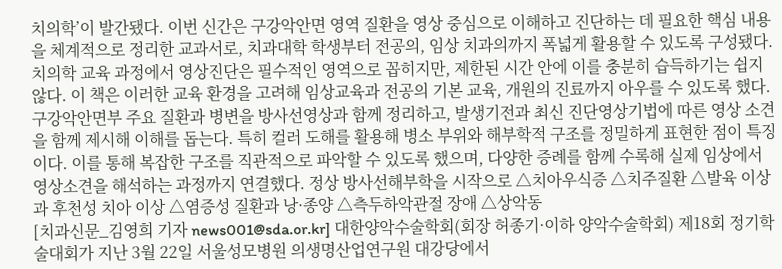치의학’이 발간됐다. 이번 신간은 구강악안면 영역 질환을 영상 중심으로 이해하고 진단하는 데 필요한 핵심 내용을 체계적으로 정리한 교과서로, 치과대학 학생부터 전공의, 임상 치과의까지 폭넓게 활용할 수 있도록 구성됐다. 치의학 교육 과정에서 영상진단은 필수적인 영역으로 꼽히지만, 제한된 시간 안에 이를 충분히 습득하기는 쉽지 않다. 이 책은 이러한 교육 환경을 고려해 임상교육과 전공의 기본 교육, 개원의 진료까지 아우를 수 있도록 했다. 구강악안면부 주요 질환과 병변을 방사선영상과 함께 정리하고, 발생기전과 최신 진단영상기법에 따른 영상 소견을 함께 제시해 이해를 돕는다. 특히 컬러 도해를 활용해 병소 부위와 해부학적 구조를 정밀하게 표현한 점이 특징이다. 이를 통해 복잡한 구조를 직관적으로 파악할 수 있도록 했으며, 다양한 증례를 함께 수록해 실제 임상에서 영상소견을 해석하는 과정까지 연결했다. 정상 방사선해부학을 시작으로 △치아우식증 △치주질환 △발육 이상과 후천성 치아 이상 △염증성 질환과 낭·종양 △측두하악관절 장애 △상악동
[치과신문_김영희 기자 news001@sda.or.kr] 대한양악수술학회(회장 허종기·이하 양악수술학회) 제18회 정기학술대회가 지난 3월 22일 서울성모병원 의생명산업연구원 대강당에서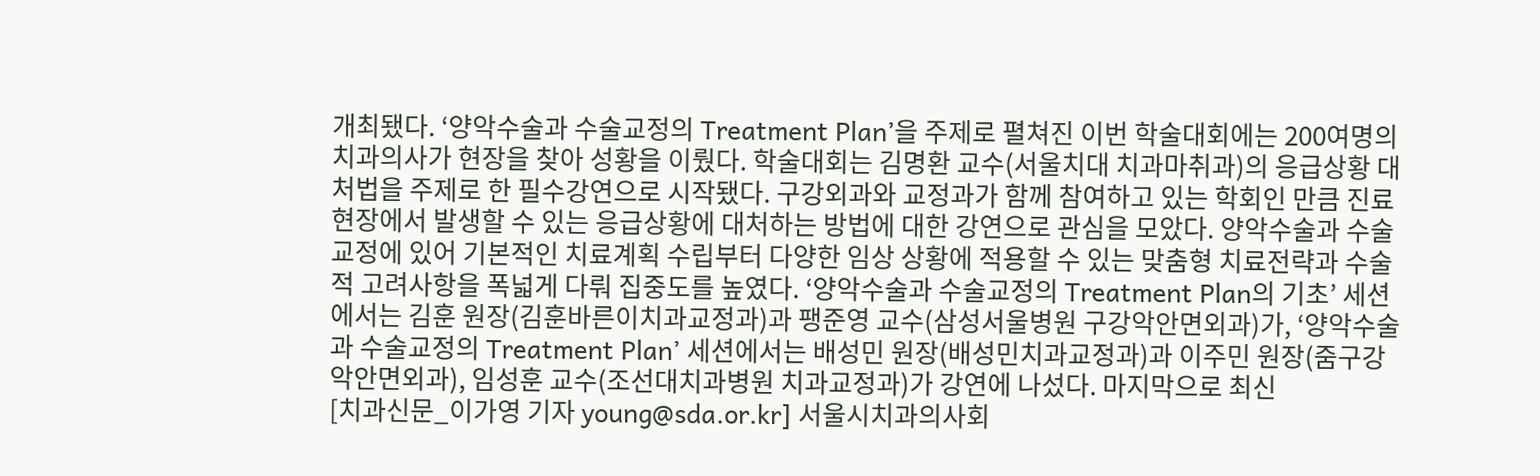개최됐다. ‘양악수술과 수술교정의 Treatment Plan’을 주제로 펼쳐진 이번 학술대회에는 200여명의 치과의사가 현장을 찾아 성황을 이뤘다. 학술대회는 김명환 교수(서울치대 치과마취과)의 응급상황 대처법을 주제로 한 필수강연으로 시작됐다. 구강외과와 교정과가 함께 참여하고 있는 학회인 만큼 진료현장에서 발생할 수 있는 응급상황에 대처하는 방법에 대한 강연으로 관심을 모았다. 양악수술과 수술교정에 있어 기본적인 치료계획 수립부터 다양한 임상 상황에 적용할 수 있는 맞춤형 치료전략과 수술적 고려사항을 폭넓게 다뤄 집중도를 높였다. ‘양악수술과 수술교정의 Treatment Plan의 기초’ 세션에서는 김훈 원장(김훈바른이치과교정과)과 팽준영 교수(삼성서울병원 구강악안면외과)가, ‘양악수술과 수술교정의 Treatment Plan’ 세션에서는 배성민 원장(배성민치과교정과)과 이주민 원장(줌구강악안면외과), 임성훈 교수(조선대치과병원 치과교정과)가 강연에 나섰다. 마지막으로 최신
[치과신문_이가영 기자 young@sda.or.kr] 서울시치과의사회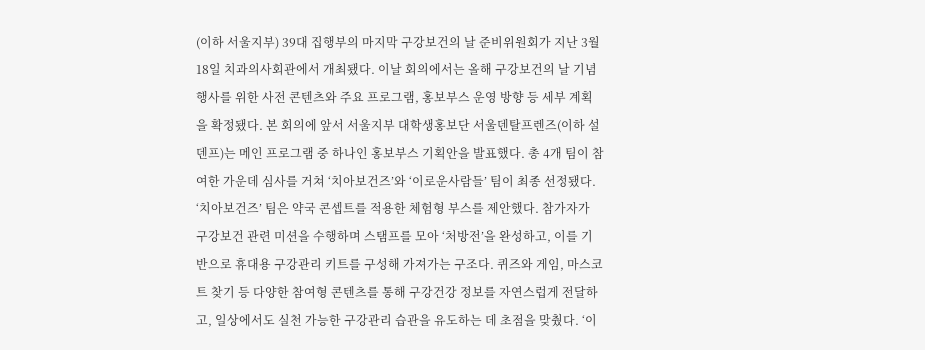(이하 서울지부) 39대 집행부의 마지막 구강보건의 날 준비위원회가 지난 3월 18일 치과의사회관에서 개최됐다. 이날 회의에서는 올해 구강보건의 날 기념행사를 위한 사전 콘텐츠와 주요 프로그램, 홍보부스 운영 방향 등 세부 계획을 확정됐다. 본 회의에 앞서 서울지부 대학생홍보단 서울덴탈프렌즈(이하 설덴프)는 메인 프로그램 중 하나인 홍보부스 기획안을 발표했다. 총 4개 팀이 참여한 가운데 심사를 거쳐 ‘치아보건즈’와 ‘이로운사람들’ 팀이 최종 선정됐다. ‘치아보건즈’ 팀은 약국 콘셉트를 적용한 체험형 부스를 제안했다. 참가자가 구강보건 관련 미션을 수행하며 스탬프를 모아 ‘처방전’을 완성하고, 이를 기반으로 휴대용 구강관리 키트를 구성해 가져가는 구조다. 퀴즈와 게임, 마스코트 찾기 등 다양한 참여형 콘텐츠를 통해 구강건강 정보를 자연스럽게 전달하고, 일상에서도 실천 가능한 구강관리 습관을 유도하는 데 초점을 맞췄다. ‘이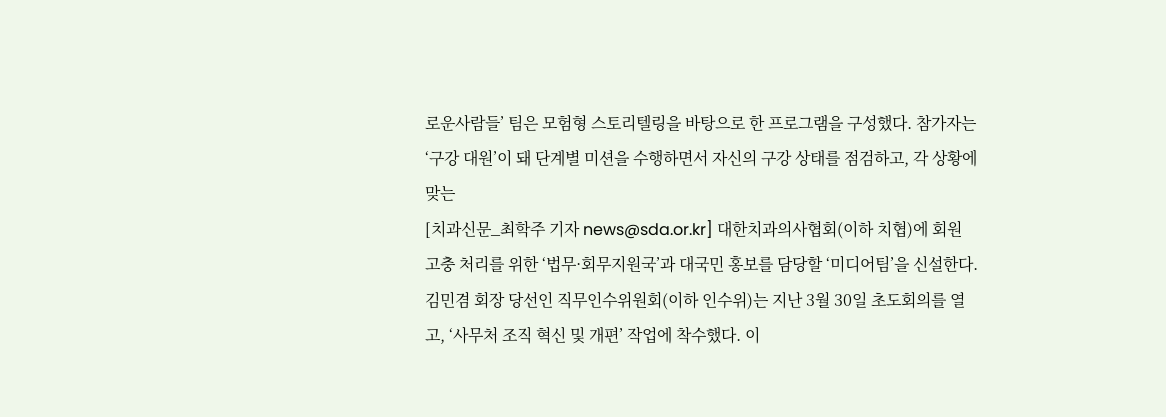로운사람들’ 팀은 모험형 스토리텔링을 바탕으로 한 프로그램을 구성했다. 참가자는 ‘구강 대원’이 돼 단계별 미션을 수행하면서 자신의 구강 상태를 점검하고, 각 상황에 맞는
[치과신문_최학주 기자 news@sda.or.kr] 대한치과의사협회(이하 치협)에 회원 고충 처리를 위한 ‘법무·회무지원국’과 대국민 홍보를 담당할 ‘미디어팀’을 신설한다. 김민겸 회장 당선인 직무인수위원회(이하 인수위)는 지난 3월 30일 초도회의를 열고, ‘사무처 조직 혁신 및 개편’ 작업에 착수했다. 이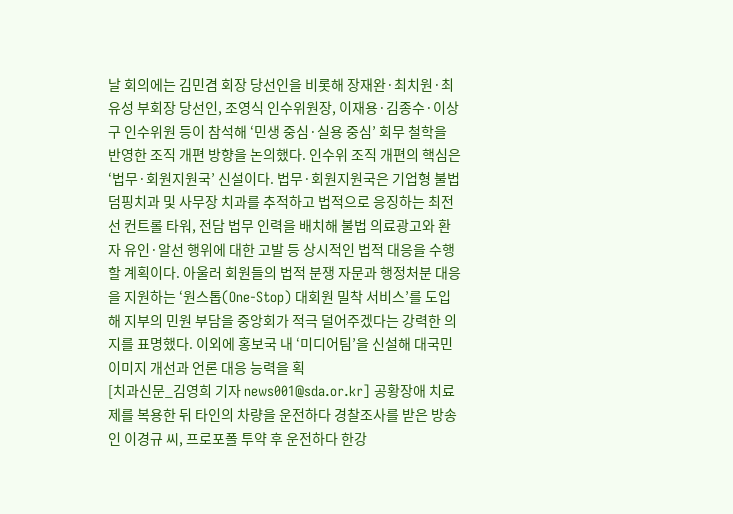날 회의에는 김민겸 회장 당선인을 비롯해 장재완·최치원·최유성 부회장 당선인, 조영식 인수위원장, 이재용·김종수·이상구 인수위원 등이 참석해 ‘민생 중심·실용 중심’ 회무 철학을 반영한 조직 개편 방향을 논의했다. 인수위 조직 개편의 핵심은 ‘법무·회원지원국’ 신설이다. 법무·회원지원국은 기업형 불법 덤핑치과 및 사무장 치과를 추적하고 법적으로 응징하는 최전선 컨트롤 타워, 전담 법무 인력을 배치해 불법 의료광고와 환자 유인·알선 행위에 대한 고발 등 상시적인 법적 대응을 수행할 계획이다. 아울러 회원들의 법적 분쟁 자문과 행정처분 대응을 지원하는 ‘원스톱(One-Stop) 대회원 밀착 서비스’를 도입해 지부의 민원 부담을 중앙회가 적극 덜어주겠다는 강력한 의지를 표명했다. 이외에 홍보국 내 ‘미디어팀’을 신설해 대국민 이미지 개선과 언론 대응 능력을 획
[치과신문_김영희 기자 news001@sda.or.kr] 공황장애 치료제를 복용한 뒤 타인의 차량을 운전하다 경찰조사를 받은 방송인 이경규 씨, 프로포폴 투약 후 운전하다 한강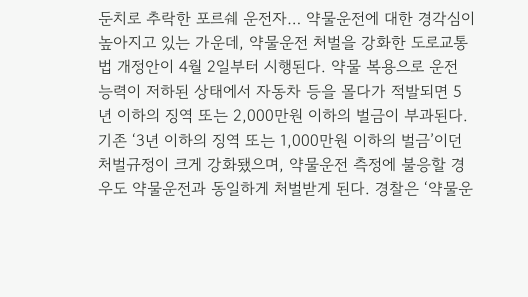둔치로 추락한 포르쉐 운전자… 약물운전에 대한 경각심이 높아지고 있는 가운데, 약물운전 처벌을 강화한 도로교통법 개정안이 4월 2일부터 시행된다. 약물 복용으로 운전 능력이 저하된 상태에서 자동차 등을 몰다가 적발되면 5년 이하의 징역 또는 2,000만원 이하의 벌금이 부과된다. 기존 ‘3년 이하의 징역 또는 1,000만원 이하의 벌금’이던 처벌규정이 크게 강화됐으며, 약물운전 측정에 불응할 경우도 약물운전과 동일하게 처벌받게 된다. 경찰은 ‘약물운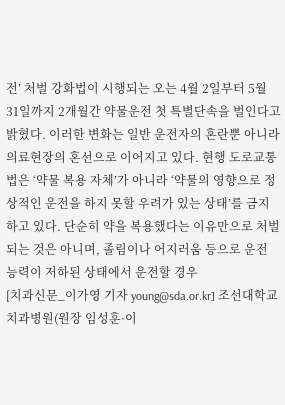전’ 처벌 강화법이 시행되는 오는 4월 2일부터 5월 31일까지 2개월간 약물운전 첫 특별단속을 벌인다고 밝혔다. 이러한 변화는 일반 운전자의 혼란뿐 아니라 의료현장의 혼선으로 이어지고 있다. 현행 도로교통법은 ‘약물 복용 자체’가 아니라 ‘약물의 영향으로 정상적인 운전을 하지 못할 우려가 있는 상태’를 금지하고 있다. 단순히 약을 복용했다는 이유만으로 처벌되는 것은 아니며, 졸림이나 어지러움 등으로 운전 능력이 저하된 상태에서 운전할 경우
[치과신문_이가영 기자 young@sda.or.kr] 조선대학교치과병원(원장 임성훈·이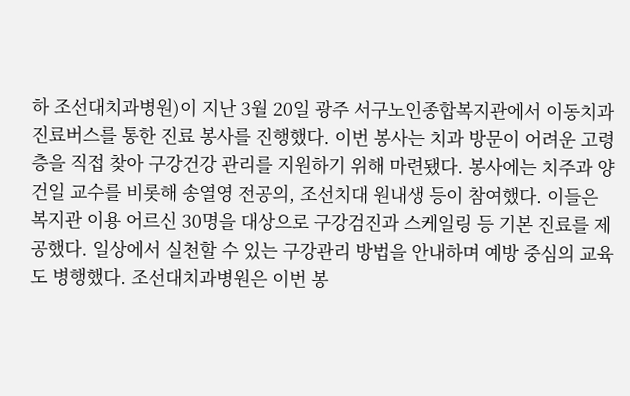하 조선대치과병원)이 지난 3월 20일 광주 서구노인종합복지관에서 이동치과진료버스를 통한 진료 봉사를 진행했다. 이번 봉사는 치과 방문이 어려운 고령층을 직접 찾아 구강건강 관리를 지원하기 위해 마련됐다. 봉사에는 치주과 양건일 교수를 비롯해 송열영 전공의, 조선치대 원내생 등이 참여했다. 이들은 복지관 이용 어르신 30명을 대상으로 구강검진과 스케일링 등 기본 진료를 제공했다. 일상에서 실천할 수 있는 구강관리 방법을 안내하며 예방 중심의 교육도 병행했다. 조선대치과병원은 이번 봉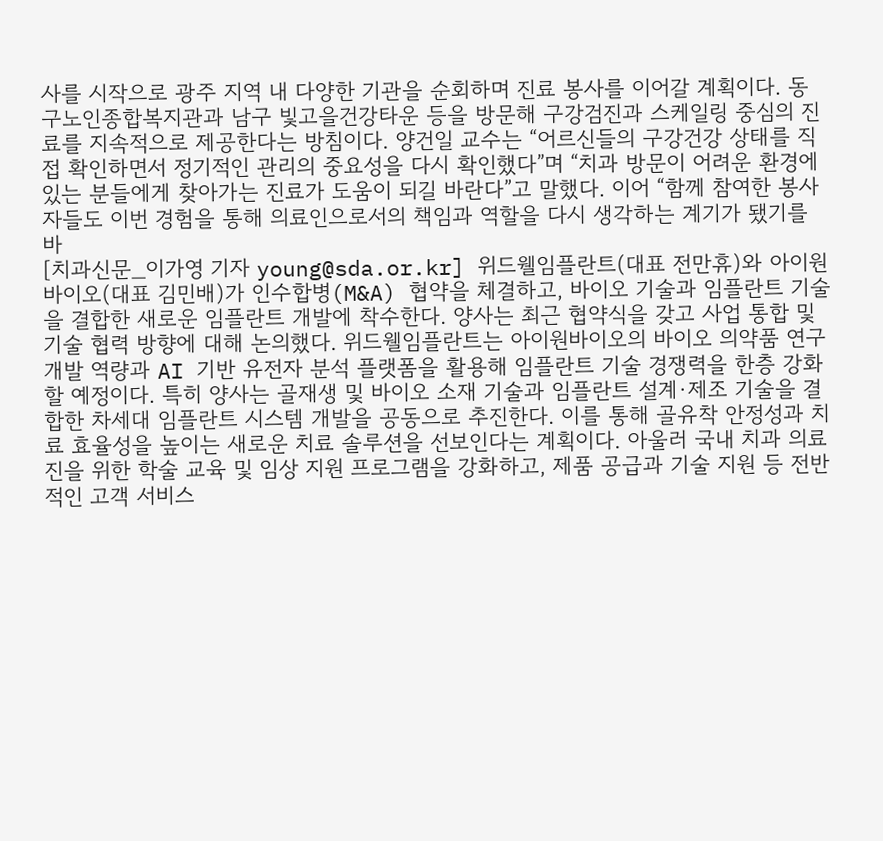사를 시작으로 광주 지역 내 다양한 기관을 순회하며 진료 봉사를 이어갈 계획이다. 동구노인종합복지관과 남구 빛고을건강타운 등을 방문해 구강검진과 스케일링 중심의 진료를 지속적으로 제공한다는 방침이다. 양건일 교수는 “어르신들의 구강건강 상태를 직접 확인하면서 정기적인 관리의 중요성을 다시 확인했다”며 “치과 방문이 어려운 환경에 있는 분들에게 찾아가는 진료가 도움이 되길 바란다”고 말했다. 이어 “함께 참여한 봉사자들도 이번 경험을 통해 의료인으로서의 책임과 역할을 다시 생각하는 계기가 됐기를 바
[치과신문_이가영 기자 young@sda.or.kr] 위드웰임플란트(대표 전만휴)와 아이원바이오(대표 김민배)가 인수합병(M&A) 협약을 체결하고, 바이오 기술과 임플란트 기술을 결합한 새로운 임플란트 개발에 착수한다. 양사는 최근 협약식을 갖고 사업 통합 및 기술 협력 방향에 대해 논의했다. 위드웰임플란트는 아이원바이오의 바이오 의약품 연구개발 역량과 AI 기반 유전자 분석 플랫폼을 활용해 임플란트 기술 경쟁력을 한층 강화할 예정이다. 특히 양사는 골재생 및 바이오 소재 기술과 임플란트 설계·제조 기술을 결합한 차세대 임플란트 시스템 개발을 공동으로 추진한다. 이를 통해 골유착 안정성과 치료 효율성을 높이는 새로운 치료 솔루션을 선보인다는 계획이다. 아울러 국내 치과 의료진을 위한 학술 교육 및 임상 지원 프로그램을 강화하고, 제품 공급과 기술 지원 등 전반적인 고객 서비스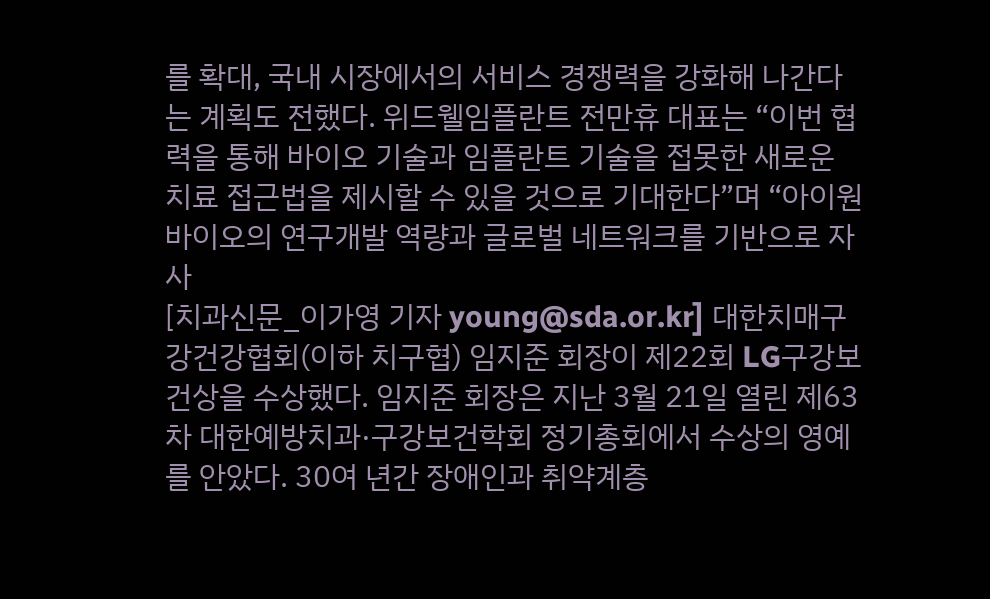를 확대, 국내 시장에서의 서비스 경쟁력을 강화해 나간다는 계획도 전했다. 위드웰임플란트 전만휴 대표는 “이번 협력을 통해 바이오 기술과 임플란트 기술을 접못한 새로운 치료 접근법을 제시할 수 있을 것으로 기대한다”며 “아이원바이오의 연구개발 역량과 글로벌 네트워크를 기반으로 자사
[치과신문_이가영 기자 young@sda.or.kr] 대한치매구강건강협회(이하 치구협) 임지준 회장이 제22회 LG구강보건상을 수상했다. 임지준 회장은 지난 3월 21일 열린 제63차 대한예방치과·구강보건학회 정기총회에서 수상의 영예를 안았다. 30여 년간 장애인과 취약계층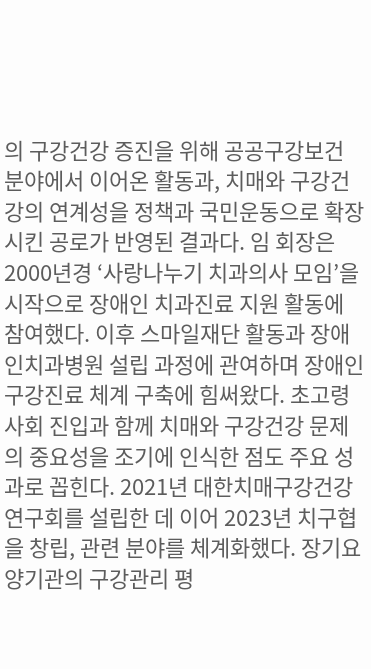의 구강건강 증진을 위해 공공구강보건 분야에서 이어온 활동과, 치매와 구강건강의 연계성을 정책과 국민운동으로 확장시킨 공로가 반영된 결과다. 임 회장은 2000년경 ‘사랑나누기 치과의사 모임’을 시작으로 장애인 치과진료 지원 활동에 참여했다. 이후 스마일재단 활동과 장애인치과병원 설립 과정에 관여하며 장애인 구강진료 체계 구축에 힘써왔다. 초고령사회 진입과 함께 치매와 구강건강 문제의 중요성을 조기에 인식한 점도 주요 성과로 꼽힌다. 2021년 대한치매구강건강연구회를 설립한 데 이어 2023년 치구협을 창립, 관련 분야를 체계화했다. 장기요양기관의 구강관리 평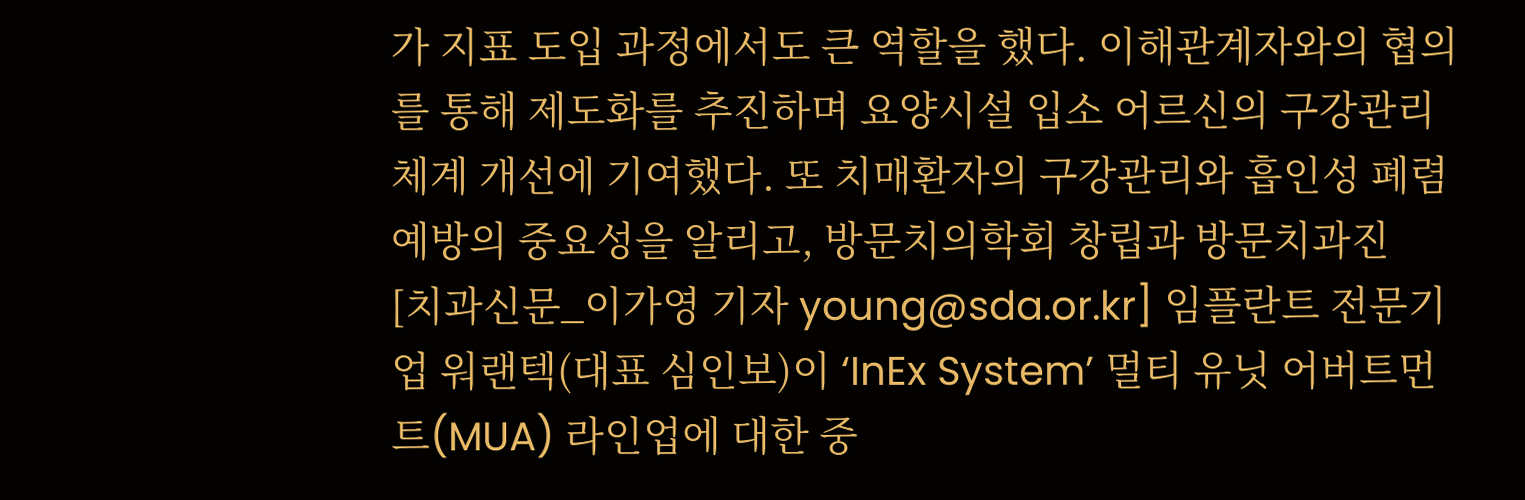가 지표 도입 과정에서도 큰 역할을 했다. 이해관계자와의 협의를 통해 제도화를 추진하며 요양시설 입소 어르신의 구강관리 체계 개선에 기여했다. 또 치매환자의 구강관리와 흡인성 폐렴 예방의 중요성을 알리고, 방문치의학회 창립과 방문치과진
[치과신문_이가영 기자 young@sda.or.kr] 임플란트 전문기업 워랜텍(대표 심인보)이 ‘InEx System’ 멀티 유닛 어버트먼트(MUA) 라인업에 대한 중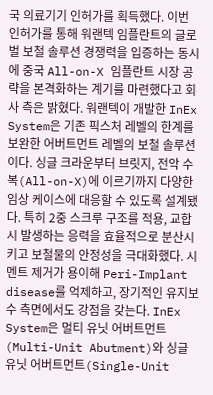국 의료기기 인허가를 획득했다. 이번 인허가를 통해 워랜텍 임플란트의 글로벌 보철 솔루션 경쟁력을 입증하는 동시에 중국 All-on-X 임플란트 시장 공략을 본격화하는 계기를 마련했다고 회사 측은 밝혔다. 워랜텍이 개발한 InEx System은 기존 픽스처 레벨의 한계를 보완한 어버트먼트 레벨의 보철 솔루션이다. 싱글 크라운부터 브릿지, 전악 수복(All-on-X)에 이르기까지 다양한 임상 케이스에 대응할 수 있도록 설계됐다. 특히 2중 스크루 구조를 적용, 교합 시 발생하는 응력을 효율적으로 분산시키고 보철물의 안정성을 극대화했다. 시멘트 제거가 용이해 Peri-Implant disease를 억제하고, 장기적인 유지보수 측면에서도 강점을 갖는다. InEx System은 멀티 유닛 어버트먼트(Multi-Unit Abutment)와 싱글 유닛 어버트먼트(Single-Unit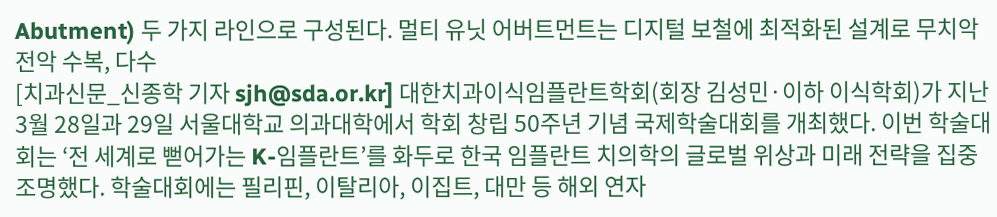Abutment) 두 가지 라인으로 구성된다. 멀티 유닛 어버트먼트는 디지털 보철에 최적화된 설계로 무치악 전악 수복, 다수
[치과신문_신종학 기자 sjh@sda.or.kr] 대한치과이식임플란트학회(회장 김성민·이하 이식학회)가 지난 3월 28일과 29일 서울대학교 의과대학에서 학회 창립 50주년 기념 국제학술대회를 개최했다. 이번 학술대회는 ‘전 세계로 뻗어가는 K-임플란트’를 화두로 한국 임플란트 치의학의 글로벌 위상과 미래 전략을 집중 조명했다. 학술대회에는 필리핀, 이탈리아, 이집트, 대만 등 해외 연자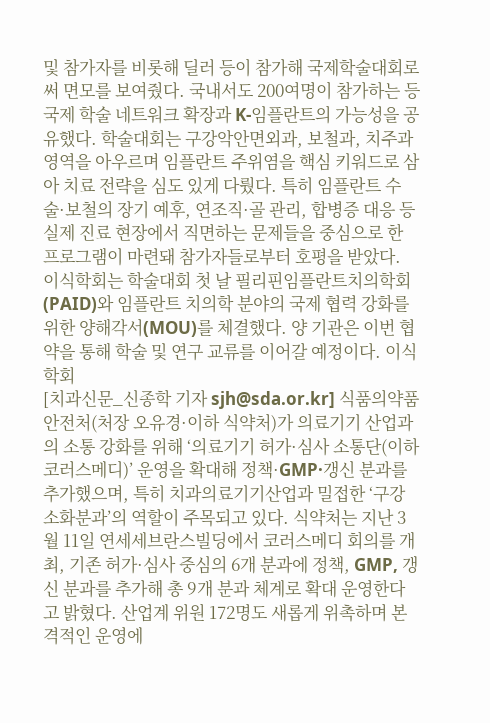및 참가자를 비롯해 딜러 등이 참가해 국제학술대회로써 면모를 보여줬다. 국내서도 200여명이 참가하는 등 국제 학술 네트워크 확장과 K-임플란트의 가능성을 공유했다. 학술대회는 구강악안면외과, 보철과, 치주과 영역을 아우르며 임플란트 주위염을 핵심 키워드로 삼아 치료 전략을 심도 있게 다뤘다. 특히 임플란트 수술·보철의 장기 예후, 연조직·골 관리, 합병증 대응 등 실제 진료 현장에서 직면하는 문제들을 중심으로 한 프로그램이 마련돼 참가자들로부터 호평을 받았다. 이식학회는 학술대회 첫 날 필리핀임플란트치의학회(PAID)와 임플란트 치의학 분야의 국제 협력 강화를 위한 양해각서(MOU)를 체결했다. 양 기관은 이번 협약을 통해 학술 및 연구 교류를 이어갈 예정이다. 이식학회
[치과신문_신종학 기자 sjh@sda.or.kr] 식품의약품안전처(처장 오유경·이하 식약처)가 의료기기 산업과의 소통 강화를 위해 ‘의료기기 허가·심사 소통단(이하 코러스메디)’ 운영을 확대해 정책·GMP·갱신 분과를 추가했으며, 특히 치과의료기기산업과 밀접한 ‘구강소화분과’의 역할이 주목되고 있다. 식약처는 지난 3월 11일 연세세브란스빌딩에서 코러스메디 회의를 개최, 기존 허가·심사 중심의 6개 분과에 정책, GMP, 갱신 분과를 추가해 총 9개 분과 체계로 확대 운영한다고 밝혔다. 산업계 위원 172명도 새롭게 위촉하며 본격적인 운영에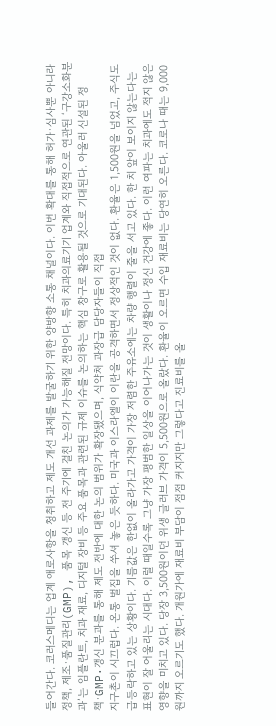들어간다. 코러스메디는 업계 애로사항을 청취하고 제도 개선 과제를 발굴하기 위한 양방향 소통 채널이다. 이번 확대를 통해 허가·심사뿐 아니라 정책, 제조·품질관리(GMP), 품목 갱신 등 전 주기에 걸친 논의가 가능해질 전망이다. 특히 치과의료기기 업계와 직접적으로 연관된 ‘구강소화분과’는 임플란트, 치과 재료, 디지털 장비 등 주요 품목과 관련된 규제 이슈를 논의하는 핵심 창구로 활용될 것으로 기대된다. 아울러 신설된 정책·GMP·갱신 분과를 통해 제도 전반에 대한 논의 범위가 확장됐으며, 식약처 과장급 담당자들이 직접
지구촌이 시끄럽다. 온통 벌집을 쑤셔 놓은 듯하다. 미국과 이스라엘이 이란을 공격하면서 정상적인 것이 없다. 환율은 1,500원을 넘었고, 주식도 급등락하고 있는 상황이다. 기름값은 한없이 올라가고 가격이 가장 저렴한 주유소에는 차량 행렬이 줄을 서고 있다. 한 치 앞이 보이지 않는다는 표현이 잘 어울리는 시대다. 이럴 때일수록 그냥 가장 평범한 일상을 이어나가는 것이 생활이나 정신 건강에 좋다. 이런 여파는 치과에도 적지 않은 영향을 미치고 있다. 당장 3,500원이던 위생 글러브 가격이 5,500원으로 올랐다. 환율이 오르면 수입 재료비는 당연히 오른다. 코로나 때는 9,000원까지 오르기도 했다. 개원가에 재료비 부담이 점점 커지지만 그렇다고 진료비를 올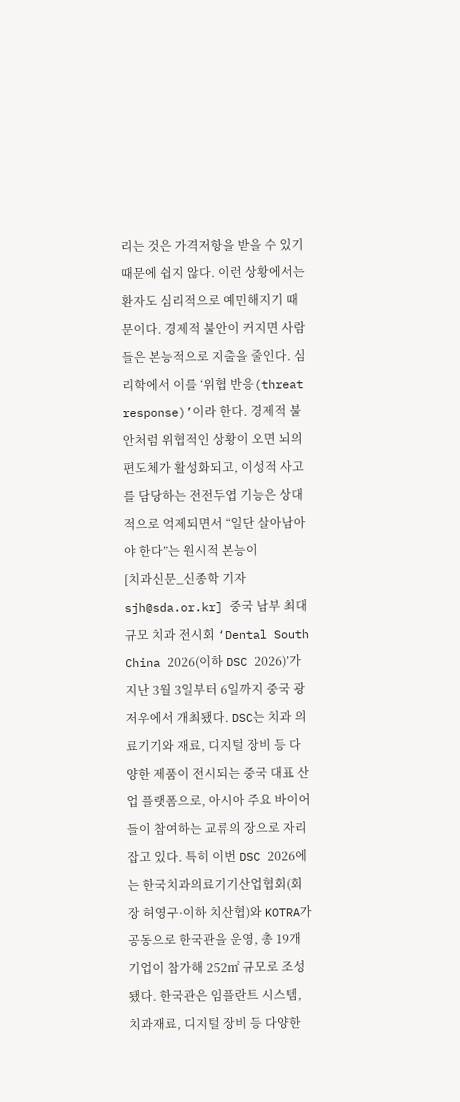리는 것은 가격저항을 받을 수 있기 때문에 쉽지 않다. 이런 상황에서는 환자도 심리적으로 예민해지기 때문이다. 경제적 불안이 커지면 사람들은 본능적으로 지출을 줄인다. 심리학에서 이를 ‘위협 반응(threat response)’이라 한다. 경제적 불안처럼 위협적인 상황이 오면 뇌의 편도체가 활성화되고, 이성적 사고를 담당하는 전전두엽 기능은 상대적으로 억제되면서 “일단 살아남아야 한다”는 원시적 본능이
[치과신문_신종학 기자 sjh@sda.or.kr] 중국 남부 최대 규모 치과 전시회 ‘Dental South China 2026(이하 DSC 2026)’가 지난 3월 3일부터 6일까지 중국 광저우에서 개최됐다. DSC는 치과 의료기기와 재료, 디지털 장비 등 다양한 제품이 전시되는 중국 대표 산업 플랫폼으로, 아시아 주요 바이어들이 참여하는 교류의 장으로 자리잡고 있다. 특히 이번 DSC 2026에는 한국치과의료기기산업협회(회장 허영구·이하 치산협)와 KOTRA가 공동으로 한국관을 운영, 총 19개 기업이 참가해 252㎡ 규모로 조성됐다. 한국관은 임플란트 시스템, 치과재료, 디지털 장비 등 다양한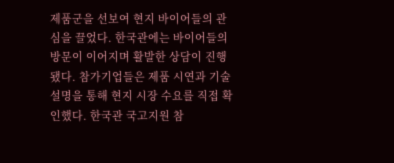제품군을 선보여 현지 바이어들의 관심을 끌었다. 한국관에는 바이어들의 방문이 이어지며 활발한 상담이 진행됐다. 참가기업들은 제품 시연과 기술 설명을 통해 현지 시장 수요를 직접 확인했다. 한국관 국고지원 참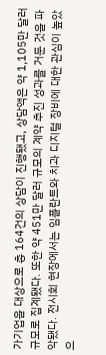가기업을 대상으로 총 164건의 상담이 진행됐고, 상담액은 약 1,105만 달러 규모로 집계됐다. 또한 약 451만 달러 규모의 계약 추진 성과를 거둔 것을 파악됐다. 전시회 현장에서는 임플란트와 치과 디지털 장비에 대한 관심이 높았으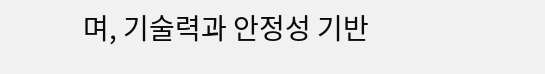며, 기술력과 안정성 기반